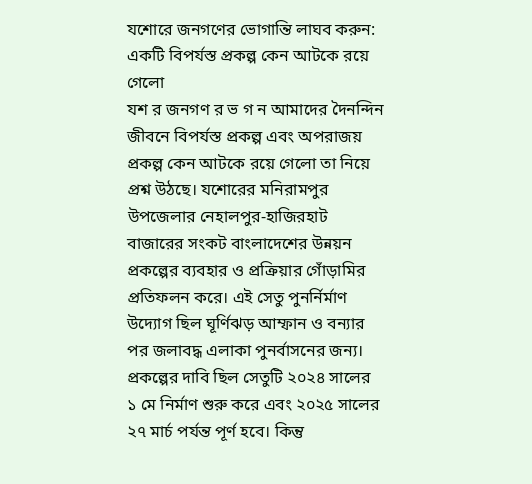যশোরে জনগণের ভোগান্তি লাঘব করুন: একটি বিপর্যস্ত প্রকল্প কেন আটকে রয়ে গেলো
যশ র জনগণ র ভ গ ন আমাদের দৈনন্দিন জীবনে বিপর্যস্ত প্রকল্প এবং অপরাজয় প্রকল্প কেন আটকে রয়ে গেলো তা নিয়ে প্রশ্ন উঠছে। যশোরের মনিরামপুর উপজেলার নেহালপুর-হাজিরহাট বাজারের সংকট বাংলাদেশের উন্নয়ন প্রকল্পের ব্যবহার ও প্রক্রিয়ার গোঁড়ামির প্রতিফলন করে। এই সেতু পুনর্নির্মাণ উদ্যোগ ছিল ঘূর্ণিঝড় আম্ফান ও বন্যার পর জলাবদ্ধ এলাকা পুনর্বাসনের জন্য। প্রকল্পের দাবি ছিল সেতুটি ২০২৪ সালের ১ মে নির্মাণ শুরু করে এবং ২০২৫ সালের ২৭ মার্চ পর্যন্ত পূর্ণ হবে। কিন্তু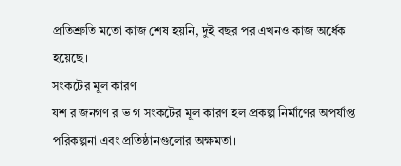প্রতিশ্রুতি মতো কাজ শেষ হয়নি, দুই বছর পর এখনও কাজ অর্ধেক হয়েছে।
সংকটের মূল কারণ
যশ র জনগণ র ভ গ সংকটের মূল কারণ হল প্রকল্প নির্মাণের অপর্যাপ্ত পরিকল্পনা এবং প্রতিষ্ঠানগুলোর অক্ষমতা।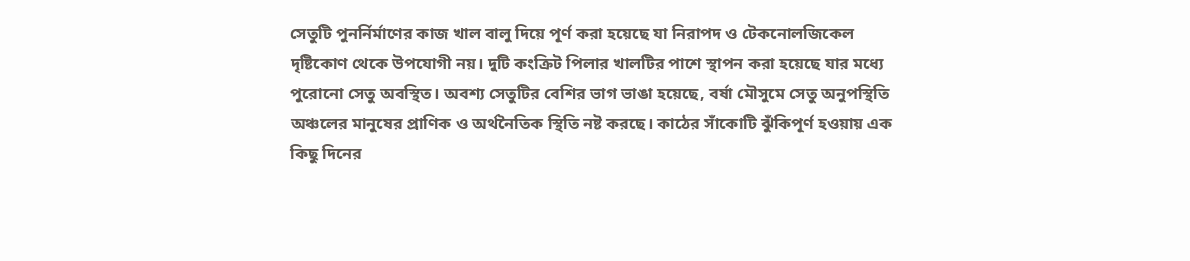সেতুটি পুনর্নির্মাণের কাজ খাল বালু দিয়ে পূর্ণ করা হয়েছে যা নিরাপদ ও টেকনোলজিকেল দৃষ্টিকোণ থেকে উপযোগী নয়। দুটি কংক্রিট পিলার খালটির পাশে স্থাপন করা হয়েছে যার মধ্যে পুরোনো সেতু অবস্থিত। অবশ্য সেতুটির বেশির ভাগ ভাঙা হয়েছে, বর্ষা মৌসুমে সেতু অনুপস্থিতি অঞ্চলের মানুষের প্রাণিক ও অর্থনৈতিক স্থিতি নষ্ট করছে। কাঠের সাঁকোটি ঝুঁকিপূর্ণ হওয়ায় এক কিছু দিনের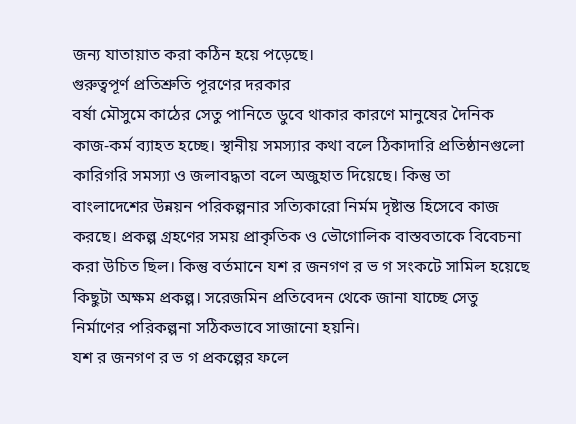জন্য যাতায়াত করা কঠিন হয়ে পড়েছে।
গুরুত্বপূর্ণ প্রতিশ্রুতি পূরণের দরকার
বর্ষা মৌসুমে কাঠের সেতু পানিতে ডুবে থাকার কারণে মানুষের দৈনিক কাজ-কর্ম ব্যাহত হচ্ছে। স্থানীয় সমস্যার কথা বলে ঠিকাদারি প্রতিষ্ঠানগুলো কারিগরি সমস্যা ও জলাবদ্ধতা বলে অজুহাত দিয়েছে। কিন্তু তা বাংলাদেশের উন্নয়ন পরিকল্পনার সত্যিকারো নির্মম দৃষ্টান্ত হিসেবে কাজ করছে। প্রকল্প গ্রহণের সময় প্রাকৃতিক ও ভৌগোলিক বাস্তবতাকে বিবেচনা করা উচিত ছিল। কিন্তু বর্তমানে যশ র জনগণ র ভ গ সংকটে সামিল হয়েছে কিছুটা অক্ষম প্রকল্প। সরেজমিন প্রতিবেদন থেকে জানা যাচ্ছে সেতু নির্মাণের পরিকল্পনা সঠিকভাবে সাজানো হয়নি।
যশ র জনগণ র ভ গ প্রকল্পের ফলে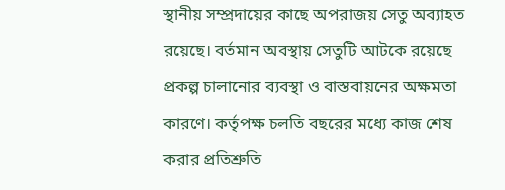স্থানীয় সম্প্রদায়ের কাছে অপরাজয় সেতু অব্যাহত রয়েছে। বর্তমান অবস্থায় সেতুটি আটকে রয়েছে প্রকল্প চালানোর ব্যবস্থা ও বাস্তবায়নের অক্ষমতা কারণে। কর্তৃপক্ষ চলতি বছরের মধ্যে কাজ শেষ করার প্রতিশ্রুতি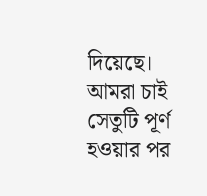দিয়েছে। আমরা চাই সেতুটি পূর্ণ হওয়ার পর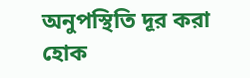অনুপস্থিতি দূর করা হোক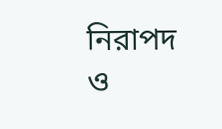নিরাপদ ও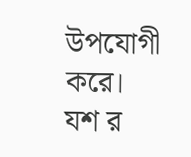উপযোগী করে।
যশ র